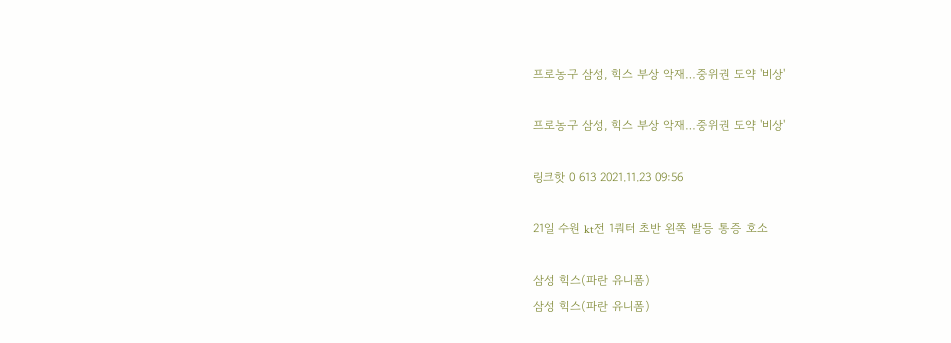프로농구 삼성, 힉스 부상 악재…중위권 도약 '비상'

프로농구 삼성, 힉스 부상 악재…중위권 도약 '비상'

링크핫 0 613 2021.11.23 09:56

21일 수원 kt전 1쿼터 초반 왼쪽 발등 통증 호소

삼성 힉스(파란 유니폼)
삼성 힉스(파란 유니폼)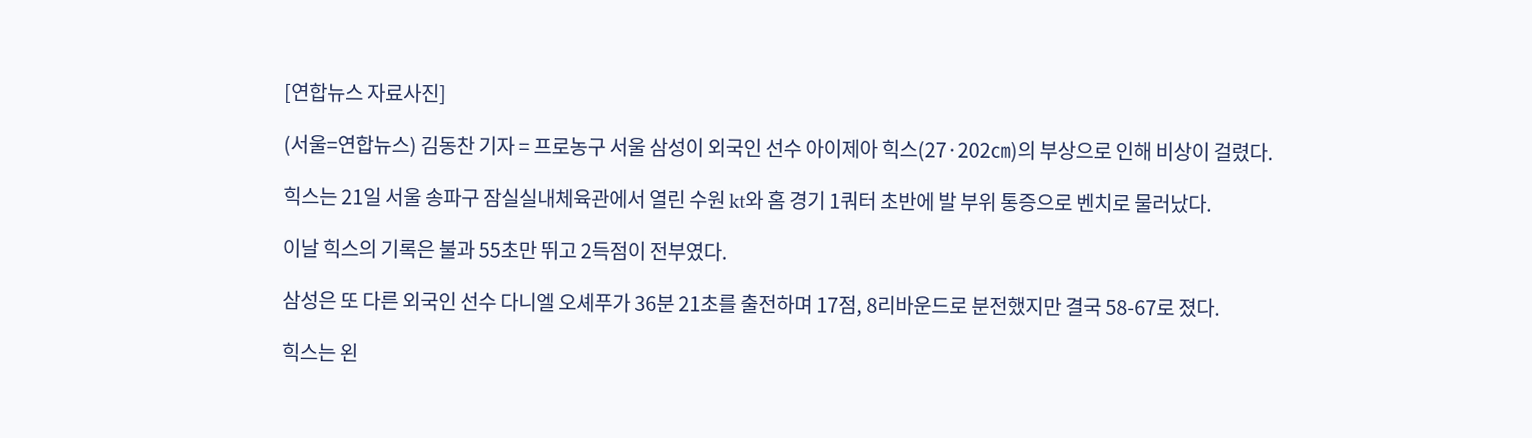[연합뉴스 자료사진]

(서울=연합뉴스) 김동찬 기자 = 프로농구 서울 삼성이 외국인 선수 아이제아 힉스(27·202㎝)의 부상으로 인해 비상이 걸렸다.

힉스는 21일 서울 송파구 잠실실내체육관에서 열린 수원 kt와 홈 경기 1쿼터 초반에 발 부위 통증으로 벤치로 물러났다.

이날 힉스의 기록은 불과 55초만 뛰고 2득점이 전부였다.

삼성은 또 다른 외국인 선수 다니엘 오셰푸가 36분 21초를 출전하며 17점, 8리바운드로 분전했지만 결국 58-67로 졌다.

힉스는 왼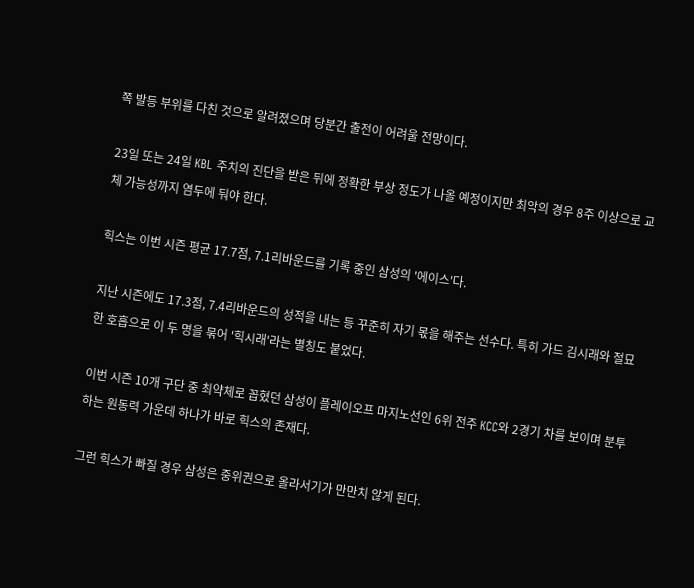쪽 발등 부위를 다친 것으로 알려졌으며 당분간 출전이 어려울 전망이다.

23일 또는 24일 KBL 주치의 진단을 받은 뒤에 정확한 부상 정도가 나올 예정이지만 최악의 경우 8주 이상으로 교체 가능성까지 염두에 둬야 한다.

힉스는 이번 시즌 평균 17.7점, 7.1리바운드를 기록 중인 삼성의 '에이스'다.

지난 시즌에도 17.3점, 7.4리바운드의 성적을 내는 등 꾸준히 자기 몫을 해주는 선수다. 특히 가드 김시래와 절묘한 호흡으로 이 두 명을 묶어 '힉시래'라는 별칭도 붙었다.

이번 시즌 10개 구단 중 최약체로 꼽혔던 삼성이 플레이오프 마지노선인 6위 전주 KCC와 2경기 차를 보이며 분투하는 원동력 가운데 하나가 바로 힉스의 존재다.

그런 힉스가 빠질 경우 삼성은 중위권으로 올라서기가 만만치 않게 된다.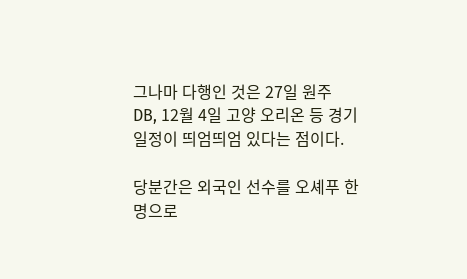그나마 다행인 것은 27일 원주 DB, 12월 4일 고양 오리온 등 경기 일정이 띄엄띄엄 있다는 점이다.

당분간은 외국인 선수를 오셰푸 한 명으로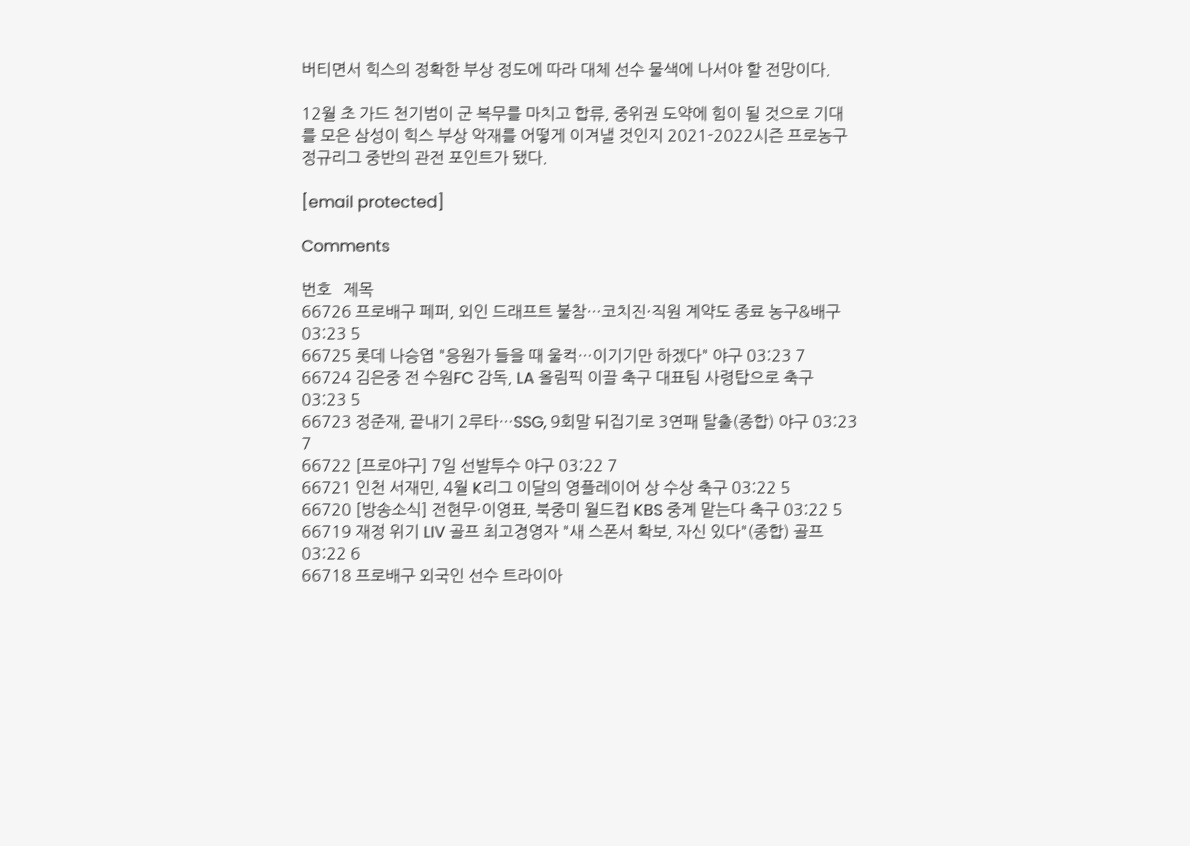버티면서 힉스의 정확한 부상 정도에 따라 대체 선수 물색에 나서야 할 전망이다.

12월 초 가드 천기범이 군 복무를 마치고 합류, 중위권 도약에 힘이 될 것으로 기대를 모은 삼성이 힉스 부상 악재를 어떻게 이겨낼 것인지 2021-2022시즌 프로농구 정규리그 중반의 관전 포인트가 됐다.

[email protected]

Comments

번호   제목
66726 프로배구 페퍼, 외인 드래프트 불참…코치진·직원 계약도 종료 농구&배구 03:23 5
66725 롯데 나승엽 "응원가 들을 때 울컥…이기기만 하겠다" 야구 03:23 7
66724 김은중 전 수원FC 감독, LA 올림픽 이끌 축구 대표팀 사령탑으로 축구 03:23 5
66723 정준재, 끝내기 2루타…SSG, 9회말 뒤집기로 3연패 탈출(종합) 야구 03:23 7
66722 [프로야구] 7일 선발투수 야구 03:22 7
66721 인천 서재민, 4월 K리그 이달의 영플레이어 상 수상 축구 03:22 5
66720 [방송소식] 전현무·이영표, 북중미 월드컵 KBS 중계 맡는다 축구 03:22 5
66719 재정 위기 LIV 골프 최고경영자 "새 스폰서 확보, 자신 있다"(종합) 골프 03:22 6
66718 프로배구 외국인 선수 트라이아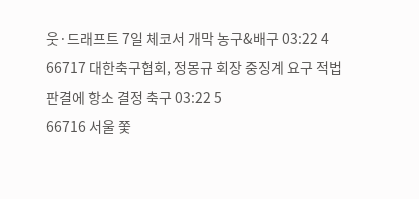웃·드래프트 7일 체코서 개막 농구&배구 03:22 4
66717 대한축구협회, 정몽규 회장 중징계 요구 적법 판결에 항소 결정 축구 03:22 5
66716 서울 쫓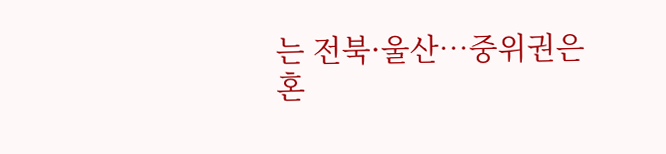는 전북·울산…중위권은 혼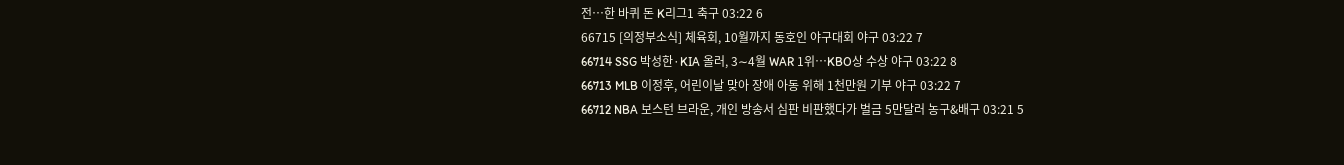전…한 바퀴 돈 K리그1 축구 03:22 6
66715 [의정부소식] 체육회, 10월까지 동호인 야구대회 야구 03:22 7
66714 SSG 박성한·KIA 올러, 3∼4월 WAR 1위…KBO상 수상 야구 03:22 8
66713 MLB 이정후, 어린이날 맞아 장애 아동 위해 1천만원 기부 야구 03:22 7
66712 NBA 보스턴 브라운, 개인 방송서 심판 비판했다가 벌금 5만달러 농구&배구 03:21 5